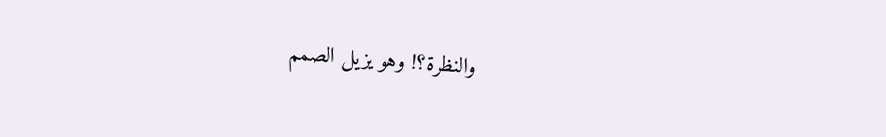والنظرة؟! وهو يزيل الصمم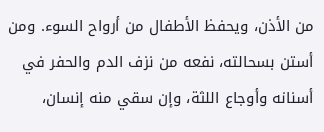من الأذن، ويحفظ الأطفال من أرواح السوء. ومن أستن بسحالته، نفعه من نزف الدم والحفر في أسنانه وأوجاع اللثة، وإن سقي منه إنسان،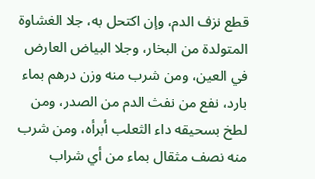قطع نزف الدم، وإن اكتحل به، جلا الغشاوة المتولدة من البخار، وجلا البياض العارض في العين، ومن شرب منه وزن درهم بماء بارد، نفع من نفث الدم من الصدر، ومن لطخ بسحيقه داء الثعلب أبرأه، ومن شرب منه نصف مثقال بماء من أي شراب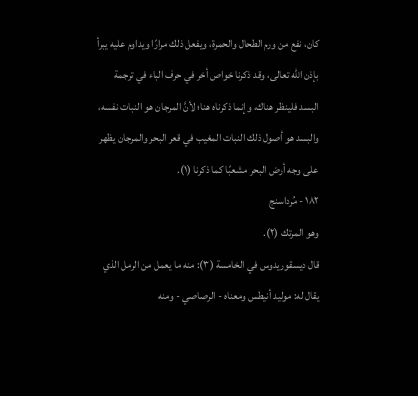كان، نفع من ورم الطحال والحمرة، ويفعل ذلك مرارًا ويداوم عليه يبرأ بإذن الله تعالى، وقد ذكرنا خواص أخر في حرف الباء في ترجمة البسد فلينظر هناك، وإنما ذكرناه هنا؛ لأنَّ المرجان هو النبات نفسه، والبسد هو أصول ذلك النبات المغيب في قعر البحر والمرجان يظهر على وجه أرض البحر مشعبًا كما ذكرنا (١).
١٨٢ - مُرداسنج
وهو المرتك (٢).
قال ديسقوريدوس في الخامسة (٣): منه ما يعمل من الرمل الذي يقال له: موليد أنيطس ومعناه - الرصاصي - ومنه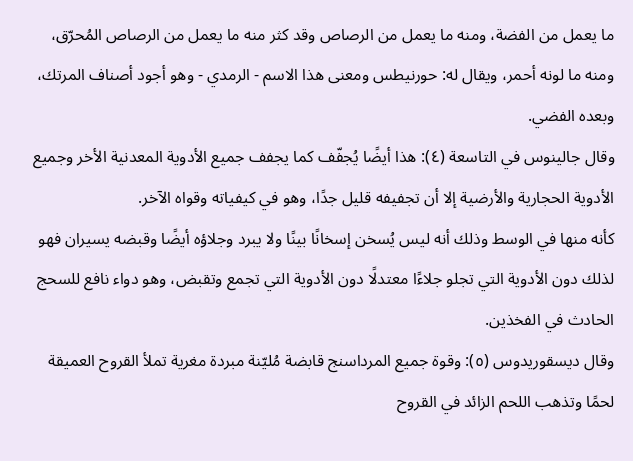ما يعمل من الفضة، ومنه ما يعمل من الرصاص وقد كثر منه ما يعمل من الرصاص المُحرّق، ومنه ما لونه أحمر، ويقال له: حورنيطس ومعنى هذا الاسم - الرمدي - وهو أجود أصناف المرتك، وبعده الفضي.
وقال جالينوس في التاسعة (٤): هذا أيضًا يُجفّف كما يجفف جميع الأدوية المعدنية الأخر وجميع الأدوية الحجارية والأرضية إلا أن تجفيفه قليل جدًا، وهو في كيفياته وقواه الآخر.
كأنه منها في الوسط وذلك أنه ليس يُسخن إسخانًا بينًا ولا يبرد وجلاؤه أيضًا وقبضه يسيران فهو لذلك دون الأدوية التي تجلو جلاءًا معتدلًا دون الأدوية التي تجمع وتقبض، وهو دواء نافع للسحج الحادث في الفخذين.
وقال ديسقوريدوس (٥): وقوة جميع المرداسنج قابضة مُليّنة مبردة مغرية تملأ القروح العميقة لحمًا وتذهب اللحم الزائد في القروح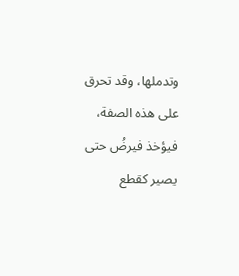وتدملها، وقد تحرق على هذه الصفة، فيؤخذ فيرضُ حتى يصير كقطع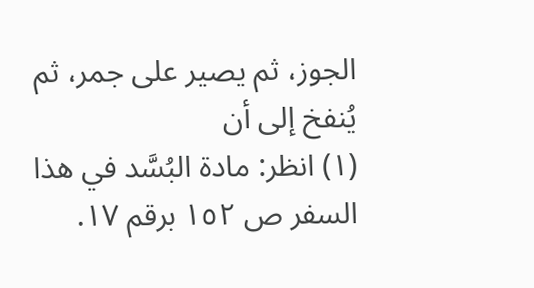الجوز، ثم يصير على جمر، ثم يُنفخ إلى أن
(١) انظر: مادة البُسَّد في هذا السفر ص ١٥٢ برقم ١٧.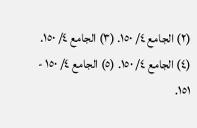(٢) الجامع ٤/ ١٥٠. (٣) الجامع ٤/ ١٥٠. (٤) الجامع ٤/ ١٥٠. (٥) الجامع ٤/ ١٥٠ - ١٥١.